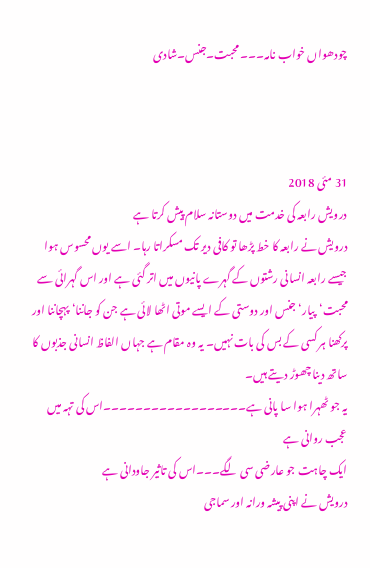چودھواں خواب نامہ۔۔۔ محبت۔جنس۔شادی



31 مئی 2018
درویش رابعہ کی خدمت میں دوستانہ سلام پیش کرتا ہے
درویش نے رابعہ کا خط پڑھا تو کافی دیر تک مسکراتا رہا۔ اسے یوں محسوس ہوا جیسے رابعہ انسانی رشتوں کے گہرے پانیوں میں اتر گئی ہے اور اس گہرائی سے محبت‘پیار‘ جنس اور دوستی کے ایسے موتی اٹھا لائی ہے جن کو جاننا‘ پہچاننا اور پرکھنا ہر کسی کے بس کی بات نہیں۔ یہ وہ مقام ہے جہاں الفاظ انسانی جذبوں کا ساتھ دینا چھوڑ دیتے ہیں۔
یہ جو ٹھہرا ہوا سا پانی ہے۔۔۔۔۔۔۔۔۔۔۔۔۔۔۔۔۔۔اس کی تہہ میں عجب روانی ہے
ایک چاہت جو عارضی سی لگے۔۔۔اس کی تاثیر جاودانی ہے
درویش نے اپنی پیشہ ورانہ اور سماجی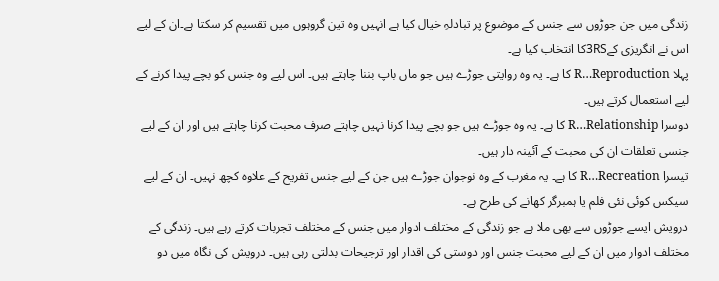زندگی میں جن جوڑوں سے جنس کے موضوع پر تبادلہِ خیال کیا ہے انہیں وہ تین گروہوں میں تقسیم کر سکتا ہے۔ان کے لیے اس نے انگریزی کے3RSکا انتخاب کیا ہے۔
پہلا R…Reproduction کا ہے۔ یہ وہ روایتی جوڑے ہیں جو ماں باپ بننا چاہتے ہیں۔ اس لیے وہ جنس کو بچے پیدا کرنے کے لیے استعمال کرتے ہیں۔
دوسرا R…Relationship کا ہے۔ یہ وہ جوڑے ہیں جو بچے پیدا کرنا نہیں چاہتے صرف محبت کرنا چاہتے ہیں اور ان کے لیے جنسی تعلقات ان کی محبت کے آئینہ دار ہیں۔
تیسرا R…Recreation کا ہے۔ یہ مغرب کے وہ نوجوان جوڑے ہیں جن کے لیے جنس تفریح کے علاوہ کچھ نہیں۔ ان کے لیے سیکس کوئی نئی فلم یا ہمبرگر کھانے کی طرح ہے۔
درویش ایسے جوڑوں سے بھی ملا ہے جو زندگی کے مختلف ادوار میں جنس کے مختلف تجربات کرتے رہے ہیں۔ زندگی کے مختلف ادوار میں ان کے لیے محبت جنس اور دوستی کی اقدار اور ترجیحات بدلتی رہی ہیں۔ درویش کی نگاہ میں دو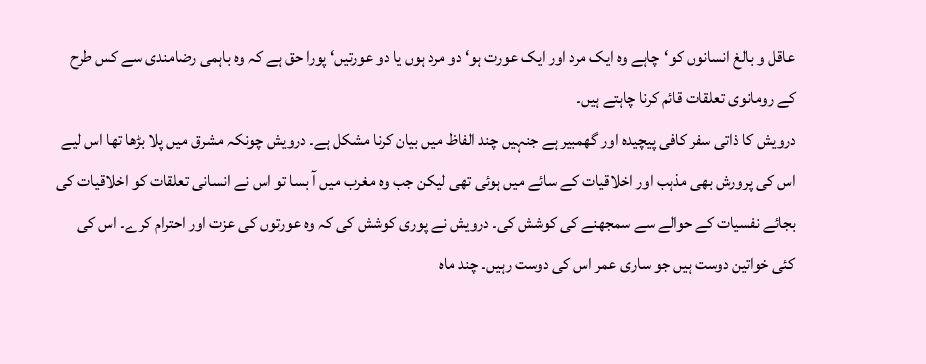عاقل و بالغ انسانوں کو‘چاہے وہ ایک مرد اور ایک عورت ہو‘ دو مرد ہوں یا دو عورتیں‘ پورا حق ہے کہ وہ باہمی رضامندی سے کس طرح کے رومانوی تعلقات قائم کرنا چاہتے ہیں۔
درویش کا ذاتی سفر کافی پیچیدہ اور گھمبیر ہے جنہیں چند الفاظ میں بیان کرنا مشکل ہے۔ درویش چونکہ مشرق میں پلا بڑھا تھا اس لیے اس کی پرورش بھی مذہب اور اخلاقیات کے سائے میں ہوئی تھی لیکن جب وہ مغرب میں آ بسا تو اس نے انسانی تعلقات کو اخلاقیات کی بجائے نفسیات کے حوالے سے سمجھنے کی کوشش کی۔ درویش نے پوری کوشش کی کہ وہ عورتوں کی عزت اور احترام کرے۔ اس کی کئی خواتین دوست ہیں جو ساری عمر اس کی دوست رہیں۔ چند ماہ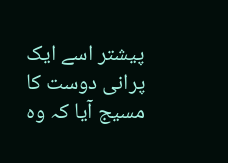پیشتر اسے ایک پرانی دوست کا مسیج آیا کہ وہ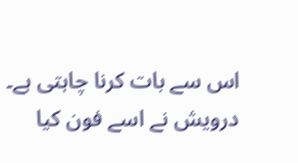اس سے بات کرنا چاہتی ہے۔ درویش نے اسے فون کیا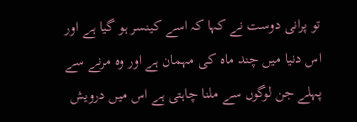تو پرانی دوست نے کہا کہ اسے کینسر ہو گیا ہے اور اس دنیا میں چند ماہ کی مہمان ہے اور وہ مرنے سے پہلے جن لوگوں سے ملنا چاہتی ہے اس میں درویش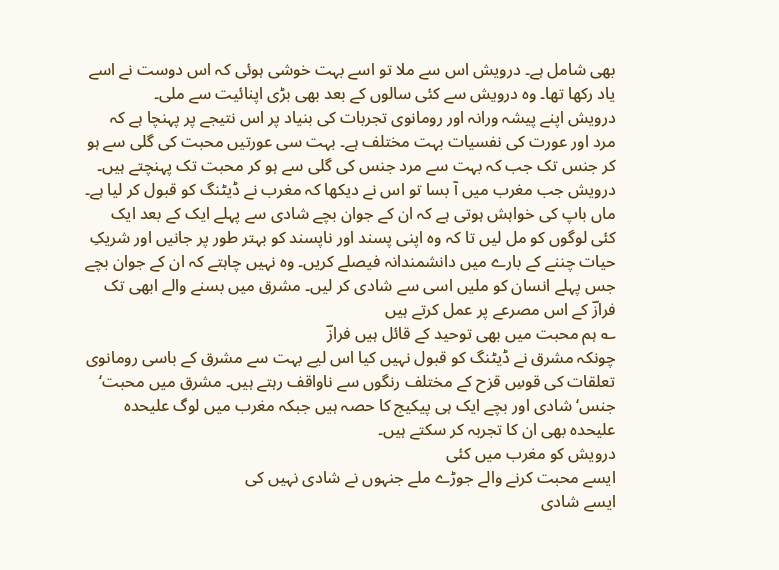بھی شامل ہے۔ درویش اس سے ملا تو اسے بہت خوشی ہوئی کہ اس دوست نے اسے یاد رکھا تھا۔ وہ درویش سے کئی سالوں کے بعد بھی بڑی اپنائیت سے ملی۔
درویش اپنے پیشہ ورانہ اور رومانوی تجربات کی بنیاد پر اس نتیجے پر پہنچا ہے کہ مرد اور عورت کی نفسیات بہت مختلف ہے۔ بہت سی عورتیں محبت کی گلی سے ہو کر جنس تک جب کہ بہت سے مرد جنس کی گلی سے ہو کر محبت تک پہنچتے ہیں۔
درویش جب مغرب میں آ بسا تو اس نے دیکھا کہ مغرب نے ڈیٹنگ کو قبول کر لیا ہے۔ ماں باپ کی خواہش ہوتی ہے کہ ان کے جوان بچے شادی سے پہلے ایک کے بعد ایک کئی لوگوں کو مل لیں تا کہ وہ اپنی پسند اور ناپسند کو بہتر طور پر جانیں اور شریکِ حیات چننے کے بارے میں دانشمندانہ فیصلے کریں۔ وہ نہیں چاہتے کہ ان کے جوان بچے جس پہلے انسان کو ملیں اسی سے شادی کر لیں۔ مشرق میں بسنے والے ابھی تک فرازؔ کے اس مصرعے پر عمل کرتے ہیں
؎ ہم محبت میں بھی توحید کے قائل ہیں فرازؔ
چونکہ مشرق نے ڈیٹنگ کو قبول نہیں کیا اس لیے بہت سے مشرق کے باسی رومانوی تعلقات کی قوسِ قزح کے مختلف رنگوں سے ناواقف رہتے ہیں۔ مشرق میں محبت‘ جنس‘ شادی اور بچے ایک ہی پیکیج کا حصہ ہیں جبکہ مغرب میں لوگ علیحدہ علیحدہ بھی ان کا تجربہ کر سکتے ہیں۔
درویش کو مغرب میں کئی
ایسے محبت کرنے والے جوڑے ملے جنہوں نے شادی نہیں کی
ایسے شادی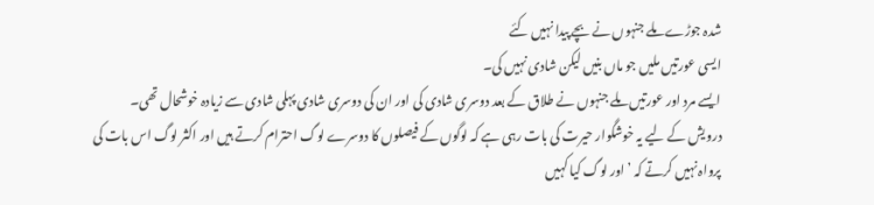شدہ جوڑے ملے جنہوں نے بچے پیدا نہیں کئے
ایسی عورتیں ملیں جو ماں بنیں لیکن شادی نہیں کی۔
ایسے مرد اور عورتیں ملے جنہوں نے طلاق کے بعد دوسری شادی کی اور ان کی دوسری شادی پہلی شادی سے زیادہ خوشحال تھی۔
درویش کے لیے یہ خوشگوار حیرت کی بات رہی ہے کہ لوگوں کے فیصلوں کا دوسرے لوگ احترام کرتے ہیں اور اکثر لوگ اس بات کی پرواہ نہیں کرتے کہ ’اور لوگ کیا کہیں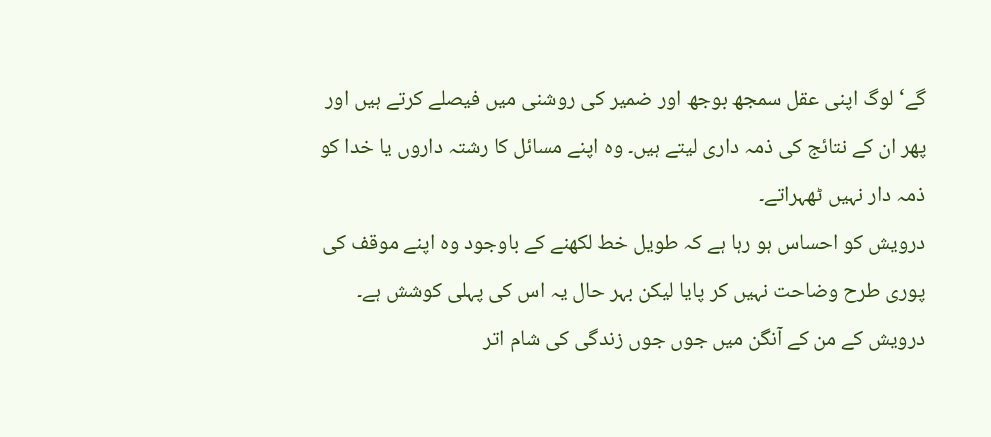گے‘ لوگ اپنی عقل سمجھ بوجھ اور ضمیر کی روشنی میں فیصلے کرتے ہیں اور پھر ان کے نتائج کی ذمہ داری لیتے ہیں۔ وہ اپنے مسائل کا رشتہ داروں یا خدا کو ذمہ دار نہیں ٹھہراتے۔
درویش کو احساس ہو رہا ہے کہ طویل خط لکھنے کے باوجود وہ اپنے موقف کی پوری طرح وضاحت نہیں کر پایا لیکن بہر حال یہ اس کی پہلی کوشش ہے۔
درویش کے من کے آنگن میں جوں جوں زندگی کی شام اتر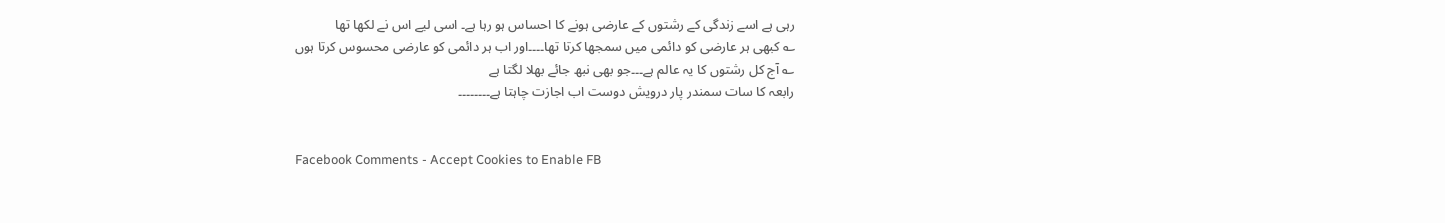رہی ہے اسے زندگی کے رشتوں کے عارضی ہونے کا احساس ہو رہا ہے۔ اسی لیے اس نے لکھا تھا
؎ کبھی ہر عارضی کو دائمی میں سمجھا کرتا تھا۔۔۔۔اور اب ہر دائمی کو عارضی محسوس کرتا ہوں
؎ آج کل رشتوں کا یہ عالم ہے۔۔۔جو بھی نبھ جائے بھلا لگتا ہے
رابعہ کا سات سمندر پار درویش دوست اب اجازت چاہتا ہے۔۔۔۔۔۔۔۔


Facebook Comments - Accept Cookies to Enable FB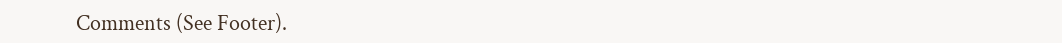Comments (See Footer).